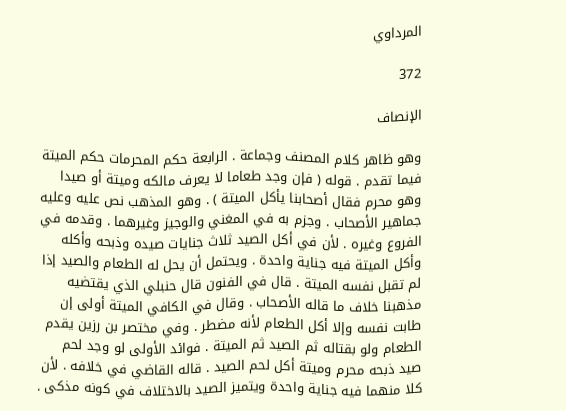المرداوي

372

الإنصاف

وهو ظاهر كلام المصنف وجماعة . الرابعة حكم المحرمات حكم الميتة فيما تقدم . قوله ( فإن وجد طعاما لا يعرف مالكه وميتة أو صيدا وهو محرم فقال أصحابنا يأكل الميتة ) . وهو المذهب نص عليه وعليه جماهير الأصحاب . وجزم به في المغني والوجيز وغيرهما . وقدمه في الفروع وغيره . لأن في أكل الصيد ثلاث جنايات صيده وذبحه وأكله وأكل الميتة فيه جناية واحدة . ويحتمل أن يحل له الطعام والصيد إذا لم تقبل نفسه الميتة . قال في الفنون قال حنبلي الذي يقتضيه مذهبنا خلاف ما قاله الأصحاب . وقال في الكافي الميتة أولى إن طابت نفسه وإلا أكل الطعام لأنه مضطر . وفي مختصر بن رزين يقدم الطعام ولو بقتاله ثم الصيد ثم الميتة . فوائد الأولى لو وجد لحم صيد ذبحه محرم وميتة أكل لحم الصيد . قاله القاضي في خلافه . لأن كلا منهما فيه جناية واحدة ويتميز الصيد بالاختلاف في كونه مذكى .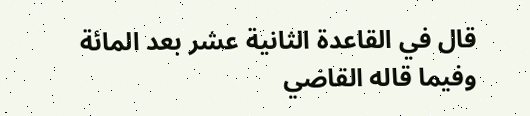قال في القاعدة الثانية عشر بعد المائة وفيما قاله القاضي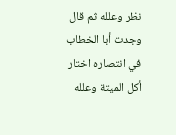نظر وعلله ثم قال وجدت أبا الخطاب في انتصاره اختار أكل الميتة وعلله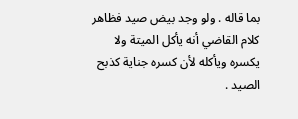بما قاله . ولو وجد بيض صيد فظاهر كلام القاضي أنه يأكل الميتة ولا يكسره ويأكله لأن كسره جناية كذبح الصيد .